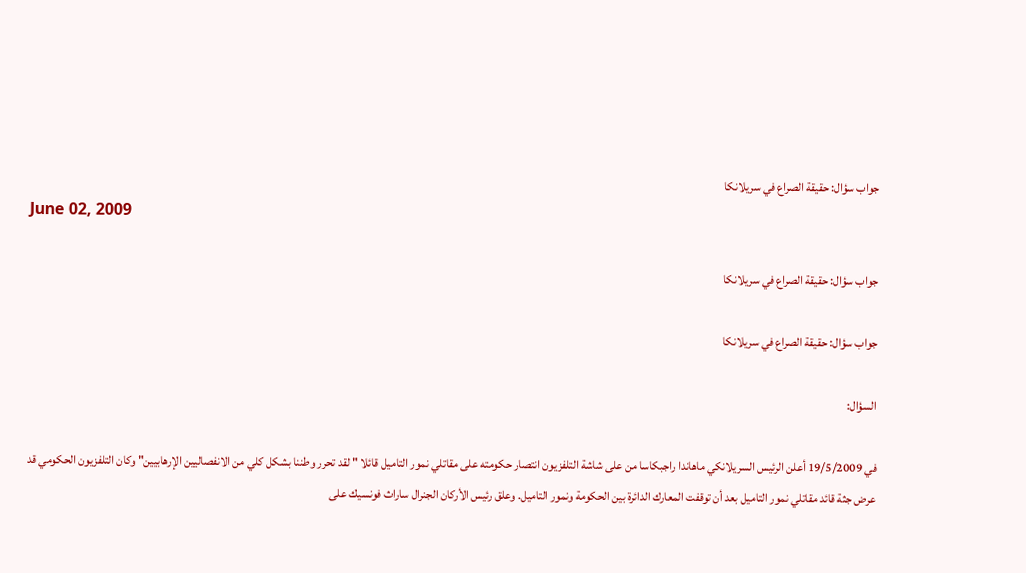جواب سؤال: حقيقة الصراع في سريلانكا
June 02, 2009

جواب سؤال: حقيقة الصراع في سريلانكا

جواب سؤال: حقيقة الصراع في سريلانكا

السؤال:

في 19/5/2009 أعلن الرئيس السريلانكي ماهاندا راجبكاسا من على شاشة التلفزيون انتصار حكومته على مقاتلي نمور التاميل قائلا " لقد تحرر وطننا بشكل كلي من الانفصاليين الإرهابيين" وكان التلفزيون الحكومي قد عرض جثة قائد مقاتلي نمور التاميل بعد أن توقفت المعارك الدائرة بين الحكومة ونمور التاميل. وعلق رئيس الأركان الجنرال ساراث فونسيك على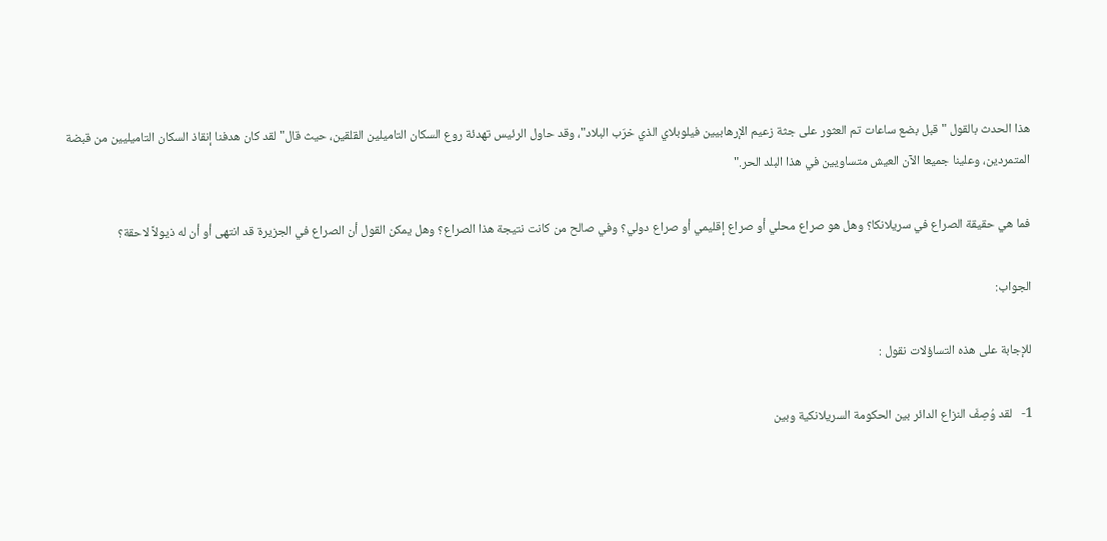هذا الحدث بالقول " قبل بضع ساعات تم العثور على جثة زعيم الإرهابيين فيلوبلاي الذي خرّب البلاد"، وقد حاول الرئيس تهدئة روع السكان التاميلين القلقين، حيث قال" لقد كان هدفنا إنقاذ السكان التاميليين من قبضة المتمردين، وعلينا جميعا الآن العيش متساويين في هذا البلد الحر."

فما هي حقيقة الصراع في سريلانكا؟ وهل هو صراع محلي أو صراع إقليمي أو صراع دولي؟ وفي صالح من كانت نتيجة هذا الصراع؟ وهل يمكن القول أن الصراع في الجزيرة قد انتهى أو أن له ذيولاً لاحقة؟

الجواب:

للإجابة على هذه التساؤلات نقول :

1-   لقد وُصِفَ النزاع الدائر بين الحكومة السريلانكية وبين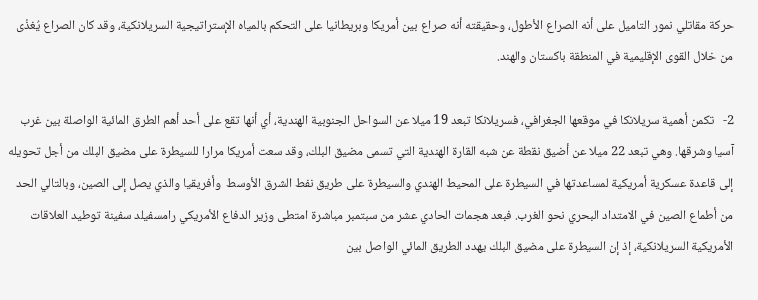حركة مقاتلي نمور التاميل على أنه الصراع الأطول، وحقيقته أنه صراع بين أمريكا وبريطانيا على التحكم بالمياه الإستراتيجية السريلانكية، وقد كان الصراع يُغذْى من خلال القوى الإقليمية في المنطقة باكستان والهند.

2-   تكمن أهمية سريلانكا في موقعها الجغرافي، فسريلانكا تبعد 19 ميلا عن السواحل الجنوبية الهندية، أي أنها تقع على أحد أهم الطرق المائية الواصلة بين غرب آسيا وشرقها. وهي تبعد 22 ميلا عن أضيق نقطة عن شبه القارة الهندية التي تسمى مضيق البلك، وقد سعت أمريكا مرارا للسيطرة على مضيق البلك من أجل تحويله إلى قاعدة عسكرية أمريكية لمساعدتها في السيطرة على المحيط الهندي والسيطرة على طريق نفط الشرق الأوسط  وأفريقيا والذي يصل إلى الصين، وبالتالي الحد من أطماع الصين في الامتداد البحري نحو الغرب. فبعد هجمات الحادي عشر من سبتمبر مباشرة امتطى وزير الدفاع الأمريكي رامسفيلد سفينة توطيد العلاقات الأمريكية السريلانكية، إذ إن السيطرة على مضيق البلك يهدد الطريق المائي الواصل بين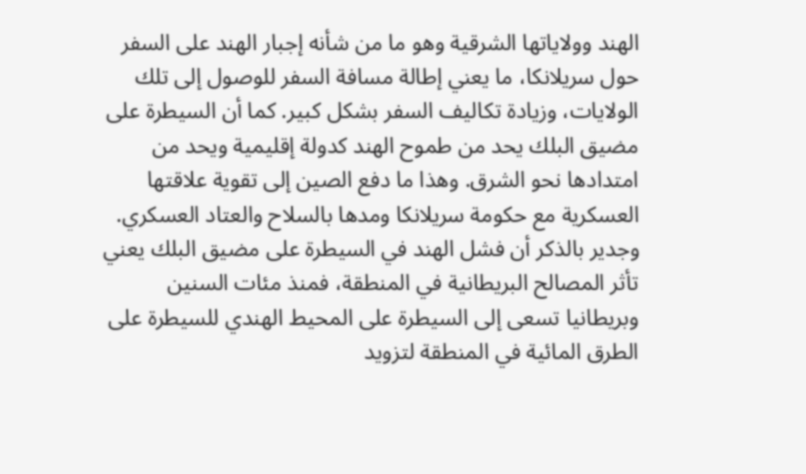الهند وولاياتها الشرقية وهو ما من شأنه إجبار الهند على السفر حول سريلانكا، ما يعني إطالة مسافة السفر للوصول إلى تلك الولايات، وزيادة تكاليف السفر بشكل كبير. كما أن السيطرة على مضيق البلك يحد من طموح الهند كدولة إقليمية ويحد من امتدادها نحو الشرق. وهذا ما دفع الصين إلى تقوية علاقتها العسكرية مع حكومة سريلانكا ومدها بالسلاح والعتاد العسكري. وجدير بالذكر أن فشل الهند في السيطرة على مضيق البلك يعني تأثر المصالح البريطانية في المنطقة، فمنذ مئات السنين وبريطانيا تسعى إلى السيطرة على المحيط الهندي للسيطرة على الطرق المائية في المنطقة لتزويد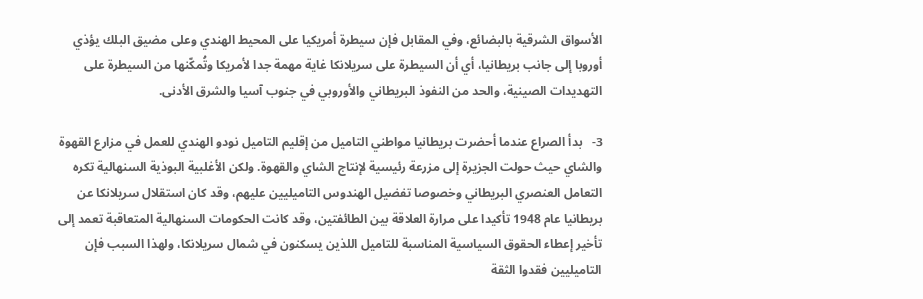الأسواق الشرقية بالبضائع، وفي المقابل فإن سيطرة أمريكيا على المحيط الهندي وعلى مضيق البلك يؤذي أوروبا إلى جانب بريطانيا، أي أن السيطرة على سريلانكا غاية مهمة جدا لأمريكا وتُمكّنها من السيطرة على التهديدات الصينية، والحد من النفوذ البريطاني والأوروبي في جنوب آسيا والشرق الأدنى.

3-   بدأ الصراع عندما أحضرت بريطانيا مواطني التاميل من إقليم التاميل نودو الهندي للعمل في مزارع القهوة والشاي حيث حولت الجزيرة إلى مزرعة رئيسية لإنتاج الشاي والقهوة. ولكن الأغلبية البوذية السنهالية تكره التعامل العنصري البريطاني وخصوصا تفضيل الهندوس التاميليين عليهم، وقد كان استقلال سريلانكا عن بريطانيا عام 1948 تأكيدا على مرارة العلاقة بين الطائفتين، وقد كانت الحكومات السنهالية المتعاقبة تعمد إلى تأخير إعطاء الحقوق السياسية المناسبة للتاميل اللذين يسكنون في شمال سريلانكا، ولهذا السبب فإن التاميليين فقدوا الثقة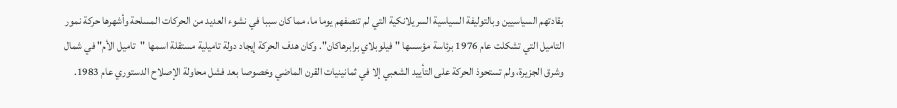بقادتهم السياسيين وبالتوليفة السياسية السريلانكية التي لم تنصفهم يوما ما، مما كان سببا في نشوء العديد من الحركات المسلحة وأشهرها حركة نمور التاميل التي تشكلت عام 1976 برئاسة مؤسسها " فيلوبلاي برابرهاكان". وكان هدف الحركة إيجاد دولة تاميلية مستقلة اسمها "تاميل الأم" في شمال وشرق الجزيرة، ولم تستحوذ الحركة على التأييد الشعبي إلا في ثمانينيات القرن الماضي وخصوصا بعد فشل محاولة الإصلاح الدستوري عام 1983.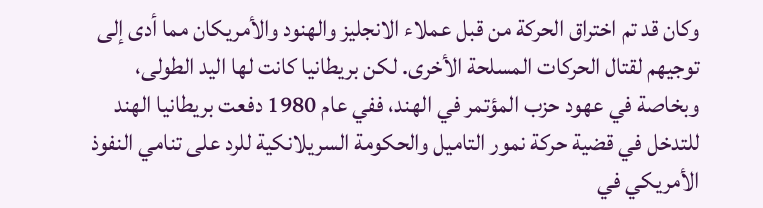وكان قد تم اختراق الحركة من قبل عملاء الانجليز والهنود والأمريكان مما أدى إلى توجيهم لقتال الحركات المسلحة الأخرى. لكن بريطانيا كانت لها اليد الطولى، وبخاصة في عهود حزب المؤتمر في الهند، ففي عام 1980 دفعت بريطانيا الهند للتدخل في قضية حركة نمور التاميل والحكومة السريلانكية للرد على تنامي النفوذ الأمريكي في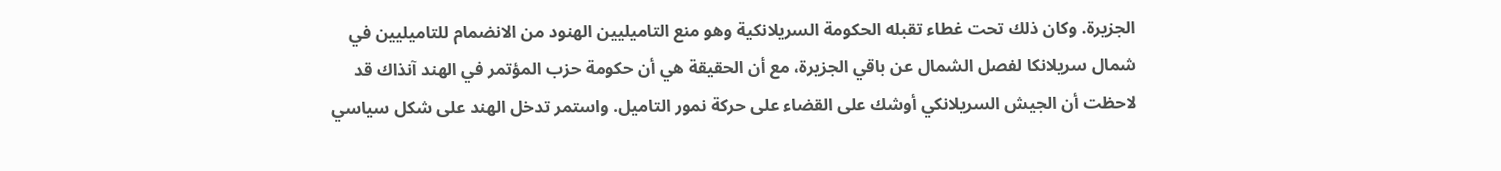الجزيرة. وكان ذلك تحت غطاء تقبله الحكومة السريلانكية وهو منع التاميليين الهنود من الانضمام للتاميليين في شمال سريلانكا لفصل الشمال عن باقي الجزيرة، مع أن الحقيقة هي أن حكومة حزب المؤتمر في الهند آنذاك قد لاحظت أن الجيش السريلانكي أوشك على القضاء على حركة نمور التاميل. واستمر تدخل الهند على شكل سياسي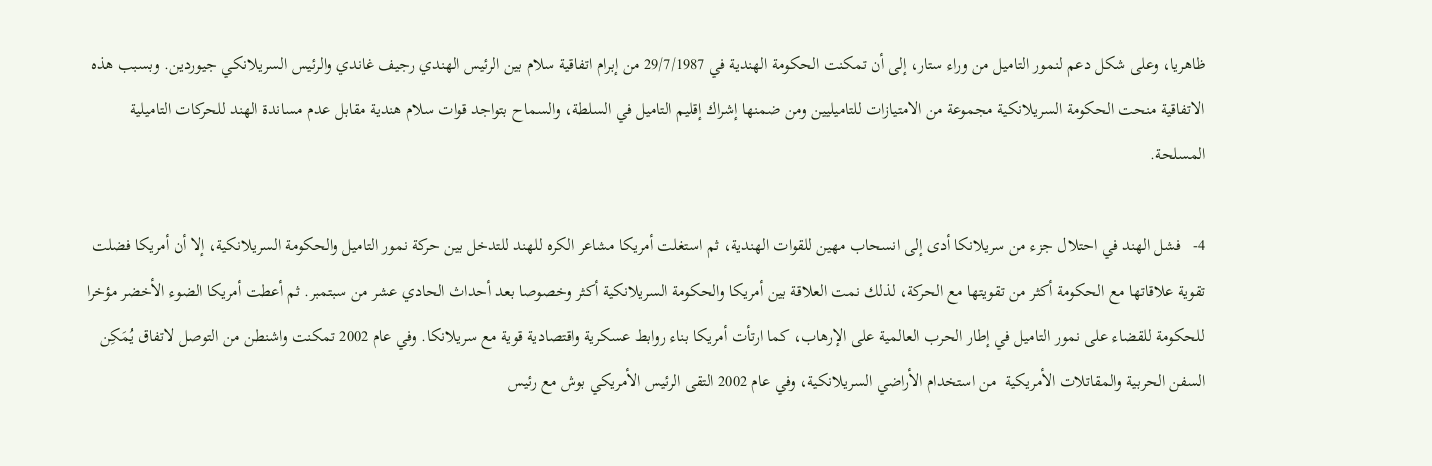ظاهريا، وعلى شكل دعم لنمور التاميل من وراء ستار، إلى أن تمكنت الحكومة الهندية في 29/7/1987 من إبرام اتفاقية سلام بين الرئيس الهندي رجيف غاندي والرئيس السريلانكي جيوردين. وبسبب هذه الاتفاقية منحت الحكومة السريلانكية مجموعة من الامتيازات للتاميليين ومن ضمنها إشراك إقليم التاميل في السلطة، والسماح بتواجد قوات سلام هندية مقابل عدم مساندة الهند للحركات التاميلية المسلحة.

4-   فشل الهند في احتلال جزء من سريلانكا أدى إلى انسحاب مهين للقوات الهندية، ثم استغلت أمريكا مشاعر الكره للهند للتدخل بين حركة نمور التاميل والحكومة السريلانكية، إلا أن أمريكا فضلت تقوية علاقاتها مع الحكومة أكثر من تقويتها مع الحركة، لذلك نمت العلاقة بين أمريكا والحكومة السريلانكية أكثر وخصوصا بعد أحداث الحادي عشر من سبتمبر. ثم أعطت أمريكا الضوء الأخضر مؤخرا للحكومة للقضاء على نمور التاميل في إطار الحرب العالمية على الإرهاب، كما ارتأت أمريكا بناء روابط عسكرية واقتصادية قوية مع سريلانكا. وفي عام 2002 تمكنت واشنطن من التوصل لاتفاق يُمَكِن السفن الحربية والمقاتلات الأمريكية  من استخدام الأراضي السريلانكية، وفي عام 2002 التقى الرئيس الأمريكي بوش مع رئيس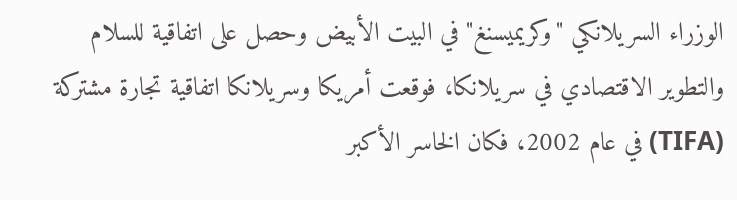الوزراء السريلانكي "وكريميسنغ" في البيت الأبيض وحصل على اتفاقية للسلام والتطوير الاقتصادي في سريلانكا، فوقعت أمريكا وسريلانكا اتفاقية تجارة مشتركة (TIFA) في عام 2002، فكان الخاسر الأكبر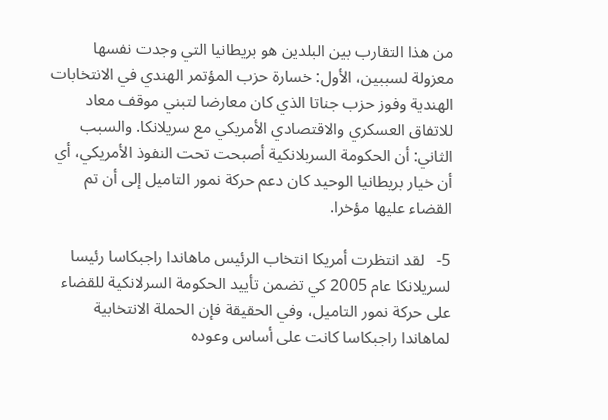من هذا التقارب بين البلدين هو بريطانيا التي وجدت نفسها معزولة لسببين، الأول: خسارة حزب المؤتمر الهندي في الانتخابات الهندية وفوز حزب جناتا الذي كان معارضا لتبني موقف معاد للاتفاق العسكري والاقتصادي الأمريكي مع سريلانكا. والسبب الثاني: أن الحكومة السربلانكية أصبحت تحت النفوذ الأمريكي، أي أن خيار بريطانيا الوحيد كان دعم حركة نمور التاميل إلى أن تم القضاء عليها مؤخرا.

5-   لقد انتظرت أمريكا انتخاب الرئيس ماهاندا راجبكاسا رئيسا لسريلانكا عام 2005 كي تضمن تأييد الحكومة السرلانكية للقضاء على حركة نمور التاميل، وفي الحقيقة فإن الحملة الانتخابية لماهاندا راجبكاسا كانت على أساس وعوده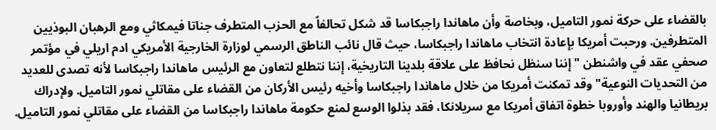بالقضاء على حركة نمور التاميل، وبخاصة وأن ماهاندا راجبكاسا قد شكل تحالفاً مع الحزب المتطرف جناتا فيمكاثي ومع الرهبان البوذيين المتطرفين. ورحبت أمريكا بإعادة انتخاب ماهاندا راجبكاسا، حيث قال نائب الناطق الرسمي لوزارة الخارجية الأمريكي ادم اريلي في مؤتمر صحفي عقد في واشنطن " إننا سنظل نحافظ على علاقة بلدينا التاريخية، إننا نتطلع لتعاون مع الرئيس ماهاندا راجبكاسا لأنه تصدى للعديد من التحديات النوعية" وقد تمكنت أمريكا من خلال ماهاندا راجبكاسا وأخيه رئيس الأركان من القضاء على مقاتلي نمور التاميل. ولإدراك بريطانيا والهند وأوروبا خطوة اتفاق أمريكا مع سريلانكا، فقد بذلوا الوسع لمنع حكومة ماهاندا راجبكاسا من القضاء على مقاتلي نمور التاميل.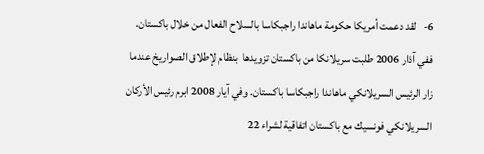6-   لقد دعمت أمريكا حكومة ماهاندا راجبكاسا بالسلاح الفعال من خلال باكستان. ففي آذار 2006 طلبت سريلانكا من باكستان تزويدها  بنظام لإطلاق الصواريخ عندما زار الرئيس السريلانكي ماهاندا راجبكاسا باكستان. وفي آيار 2008 ابرم رئيس الأركان السريلانكي فونسيك مع باكستان اتفاقية لشراء 22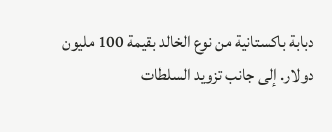دبابة باكستانية من نوع الخالد بقيمة 100 مليون دولار. إلى جانب تزويد السلطات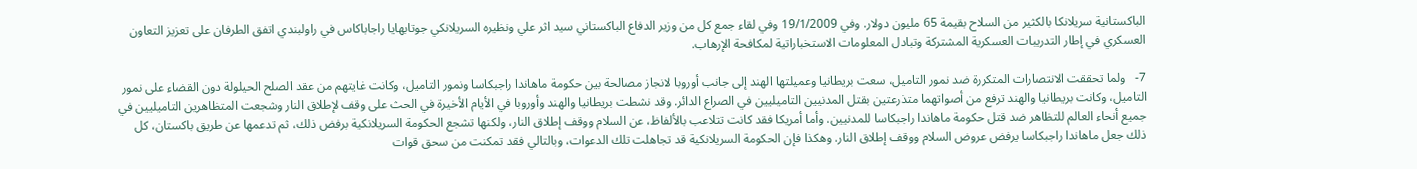الباكستانية سريلانكا بالكثير من السلاح بقيمة 65 مليون دولار. وفي 19/1/2009 وفي لقاء جمع كل من وزير الدفاع الباكستاني سيد اثر علي ونظيره السريلانكي جوتابهايا راجاباكاس في راولبندي اتفق الطرفان على تعزيز التعاون العسكري في إطار التدريبات العسكرية المشتركة وتبادل المعلومات الاستخباراتية لمكافحة الإرهاب.

7-   ولما تحققت الانتصارات المتكررة ضد نمور التاميل، سعت بريطانيا وعميلتها الهند إلى جانب أوروبا لانجاز مصالحة بين حكومة ماهاندا راجبكاسا ونمور التاميل، وكانت غايتهم من عقد الصلح الحيلولة دون القضاء على نمور التاميل، وكانت بريطانيا والهند ترفع من أصواتهما متذرعتين بقتل المدنيين التاميليين في الصراع الدائر. وقد نشطت بريطانيا والهند وأوروبا في الأيام الأخيرة في الحث على وقف لإطلاق النار وشجعت المتظاهرين التاميليين في جميع أنحاء العالم للتظاهر ضد قتل حكومة ماهاندا راجبكاسا للمدنيين. وأما أمريكا فقد كانت تتلاعب بالألفاظ، عن السلام ووقف إطلاق النار، ولكنها تشجع الحكومة السريلانكية برفض ذلك، ثم تدعمها عن طريق باكستان، كل ذلك جعل ماهاندا راجبكاسا يرفض عروض السلام ووقف إطلاق النار. وهكذا فإن الحكومة السريلانكية قد تجاهلت تلك الدعوات، وبالتالي فقد تمكنت من سحق قوات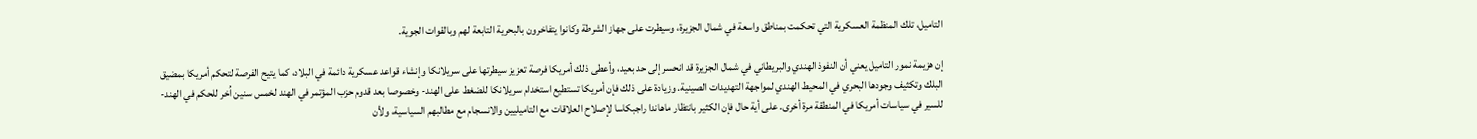التاميل، تلك المنظمة العسكرية التي تحكمت بمناطق واسعة في شمال الجزيرة، وسيطرت على جهاز الشرطة وكانوا يتفاخرون بالبحرية التابعة لهم وبالقوات الجوية.

إن هزيمة نمور التاميل يعني أن النفوذ الهندي والبريطاني في شمال الجزيرة قد انحسر إلى حد بعيد، وأعطى ذلك أمريكا فرصة تعزيز سيطرتها على سريلانكا وإنشاء قواعد عسكرية دائمة في البلاد، كما يتيح الفرصة لتحكم أمريكا بمضيق البلك وتكثيف وجودها البحري في المحيط الهندي لمواجهة التهديدات الصينية. وزيادة على ذلك فإن أمريكا تستطيع استخدام سريلانكا للضغط على الهند- وخصوصا بعد قدوم حزب المؤتمر في الهند لخمس سنين اُخر للحكم في الهند- للسير في سياسات أمريكا في المنطقة مرة أخرى. على أية حال فإن الكثير بانتظار ماهاندا راجبكاسا لإصلاح العلاقات مع التاميليين والانسجام مع مطالبهم السياسية، ولأن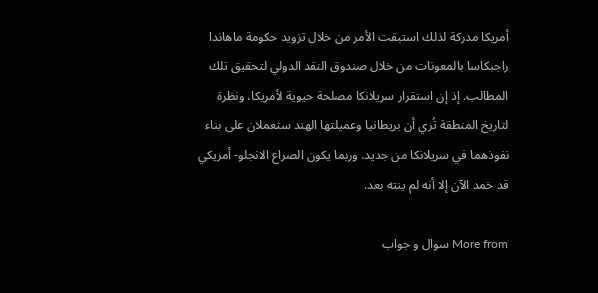أمريكا مدركة لذلك استبقت الأمر من خلال تزويد حكومة ماهاندا راجبكاسا بالمعونات من خلال صندوق النقد الدولي لتحقيق تلك المطالب. إذ إن استقرار سريلانكا مصلحة حيوية لأمريكا، ونظرة لتاريخ المنطقة تُري أن بريطانيا وعميلتها الهند ستعملان على بناء نفوذهما في سريلانكا من جديد. وربما يكون الصراع الانجلو- أمريكي قد خمد الآن إلا أنه لم ينته بعد.

More from سوال و جواب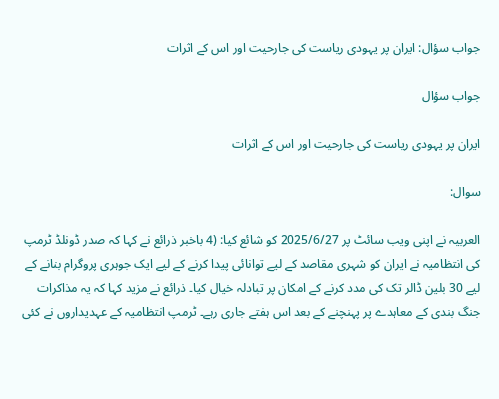جواب سؤال: ایران پر یہودی ریاست کی جارحیت اور اس کے اثرات

جواب سؤال

ایران پر یہودی ریاست کی جارحیت اور اس کے اثرات

سوال:

العربیہ نے اپنی ویب سائٹ پر 2025/6/27 کو شائع کیا: (4 باخبر ذرائع نے کہا کہ صدر ڈونلڈ ٹرمپ کی انتظامیہ نے ایران کو شہری مقاصد کے لیے توانائی پیدا کرنے کے لیے ایک جوہری پروگرام بنانے کے لیے 30 بلین ڈالر تک کی مدد کرنے کے امکان پر تبادلہ خیال کیا۔ ذرائع نے مزید کہا کہ یہ مذاکرات جنگ بندی کے معاہدے پر پہنچنے کے بعد اس ہفتے جاری رہے۔ ٹرمپ انتظامیہ کے عہدیداروں نے کئی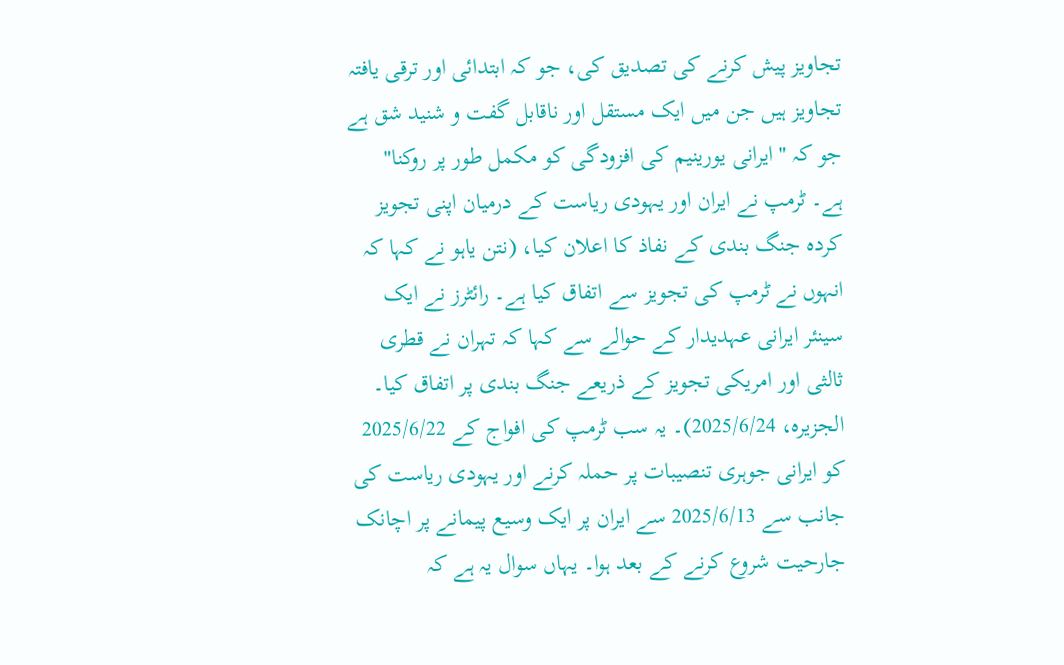تجاویز پیش کرنے کی تصدیق کی، جو کہ ابتدائی اور ترقی یافتہ تجاویز ہیں جن میں ایک مستقل اور ناقابل گفت و شنید شق ہے جو کہ "ایرانی یورینیم کی افزودگی کو مکمل طور پر روکنا" ہے۔ ٹرمپ نے ایران اور یہودی ریاست کے درمیان اپنی تجویز کردہ جنگ بندی کے نفاذ کا اعلان کیا، (نتن یاہو نے کہا کہ انہوں نے ٹرمپ کی تجویز سے اتفاق کیا ہے۔ رائٹرز نے ایک سینئر ایرانی عہدیدار کے حوالے سے کہا کہ تہران نے قطری ثالثی اور امریکی تجویز کے ذریعے جنگ بندی پر اتفاق کیا۔ الجزیرہ، 2025/6/24)۔ یہ سب ٹرمپ کی افواج کے 2025/6/22 کو ایرانی جوہری تنصیبات پر حملہ کرنے اور یہودی ریاست کی جانب سے 2025/6/13 سے ایران پر ایک وسیع پیمانے پر اچانک جارحیت شروع کرنے کے بعد ہوا۔ یہاں سوال یہ ہے کہ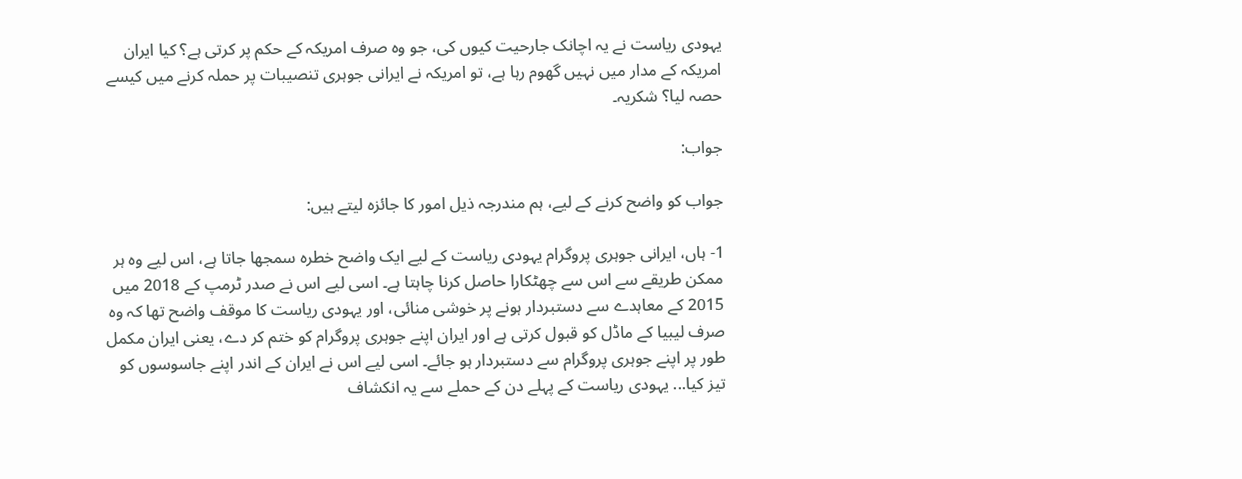یہودی ریاست نے یہ اچانک جارحیت کیوں کی، جو وہ صرف امریکہ کے حکم پر کرتی ہے؟ کیا ایران امریکہ کے مدار میں نہیں گھوم رہا ہے، تو امریکہ نے ایرانی جوہری تنصیبات پر حملہ کرنے میں کیسے حصہ لیا؟ شکریہ۔

جواب:

جواب کو واضح کرنے کے لیے، ہم مندرجہ ذیل امور کا جائزہ لیتے ہیں:

1- ہاں، ایرانی جوہری پروگرام یہودی ریاست کے لیے ایک واضح خطرہ سمجھا جاتا ہے، اس لیے وہ ہر ممکن طریقے سے اس سے چھٹکارا حاصل کرنا چاہتا ہے۔ اسی لیے اس نے صدر ٹرمپ کے 2018 میں 2015 کے معاہدے سے دستبردار ہونے پر خوشی منائی، اور یہودی ریاست کا موقف واضح تھا کہ وہ صرف لیبیا کے ماڈل کو قبول کرتی ہے اور ایران اپنے جوہری پروگرام کو ختم کر دے، یعنی ایران مکمل طور پر اپنے جوہری پروگرام سے دستبردار ہو جائے۔ اسی لیے اس نے ایران کے اندر اپنے جاسوسوں کو تیز کیا... یہودی ریاست کے پہلے دن کے حملے سے یہ انکشاف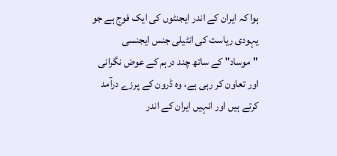ہوا کہ ایران کے اندر ایجنٹوں کی ایک فوج ہے جو یہودی ریاست کی انٹیلی جنس ایجنسی "موساد" کے ساتھ چند درہم کے عوض نگرانی اور تعاون کر رہی ہے، وہ ڈرون کے پرزے درآمد کرتے ہیں اور انہیں ایران کے اندر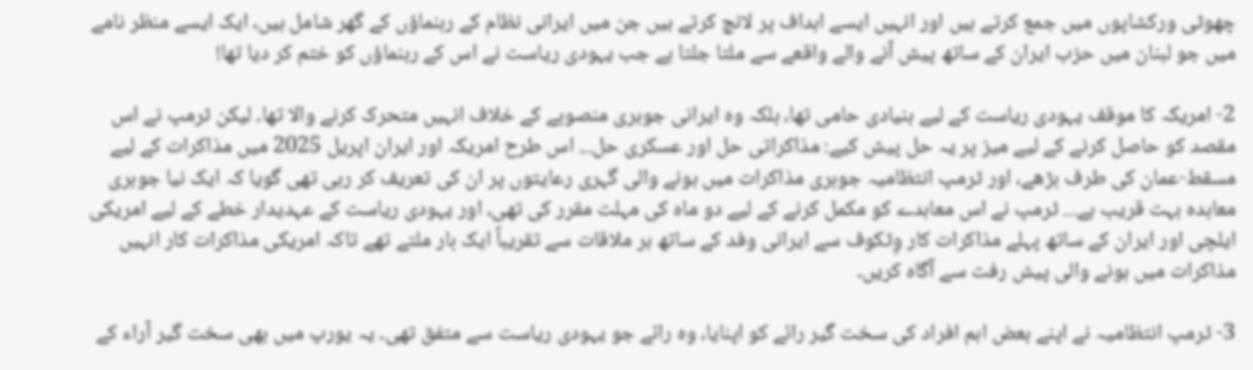چھوٹی ورکشاپوں میں جمع کرتے ہیں اور انہیں ایسے اہداف پر لانچ کرتے ہیں جن میں ایرانی نظام کے رہنماؤں کے گھر شامل ہیں، ایک ایسے منظر نامے میں جو لبنان میں حزب ایران کے ساتھ پیش آنے والے واقعے سے ملتا جلتا ہے جب یہودی ریاست نے اس کے رہنماؤں کو ختم کر دیا تھا!

2- امریکہ کا موقف یہودی ریاست کے لیے بنیادی حامی تھا، بلکہ وہ ایرانی جوہری منصوبے کے خلاف انہیں متحرک کرنے والا تھا۔ لیکن ٹرمپ نے اس مقصد کو حاصل کرنے کے لیے میز پر یہ حل پیش کیے: مذاکراتی حل اور عسکری حل... اس طرح امریکہ اور ایران اپریل 2025 میں مذاکرات کے لیے مسقط-عمان کی طرف بڑھے، اور ٹرمپ انتظامیہ جوہری مذاکرات میں ہونے والی گہری رعایتوں پر ان کی تعریف کر رہی تھی گویا کہ ایک نیا جوہری معاہدہ بہت قریب ہے... ٹرمپ نے اس معاہدے کو مکمل کرنے کے لیے دو ماہ کی مہلت مقرر کی تھی، اور یہودی ریاست کے عہدیدار خطے کے لیے امریکی ایلچی اور ایران کے ساتھ پہلے مذاکرات کار وِٹکوف سے ایرانی وفد کے ساتھ ہر ملاقات سے تقریباً ایک بار ملتے تھے تاکہ امریکی مذاکرات کار انہیں مذاکرات میں ہونے والی پیش رفت سے آگاہ کریں۔

3- ٹرمپ انتظامیہ نے اپنے بعض اہم افراد کی سخت گیر رائے کو اپنایا، وہ رائے جو یہودی ریاست سے متفق تھی۔ یہ یورپ میں بھی سخت گیر آراء کے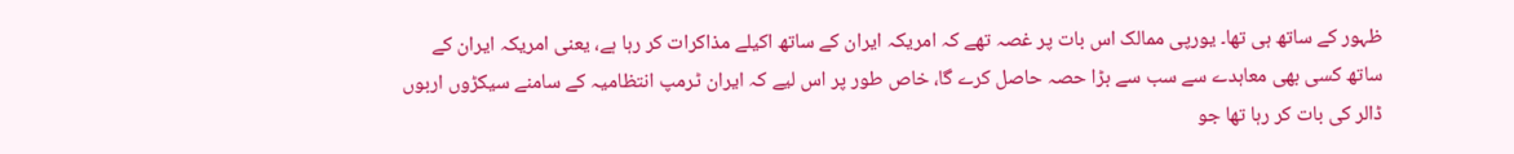ظہور کے ساتھ ہی تھا۔ یورپی ممالک اس بات پر غصہ تھے کہ امریکہ ایران کے ساتھ اکیلے مذاکرات کر رہا ہے، یعنی امریکہ ایران کے ساتھ کسی بھی معاہدے سے سب سے بڑا حصہ حاصل کرے گا، خاص طور پر اس لیے کہ ایران ٹرمپ انتظامیہ کے سامنے سیکڑوں اربوں ڈالر کی بات کر رہا تھا جو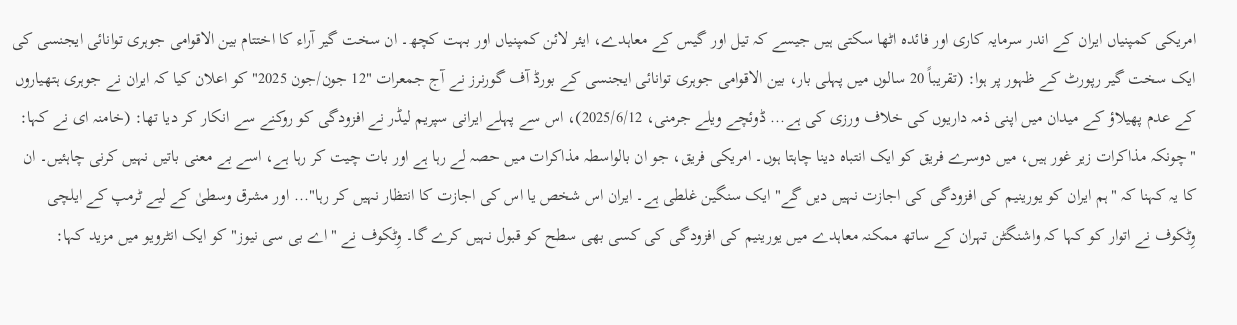امریکی کمپنیاں ایران کے اندر سرمایہ کاری اور فائدہ اٹھا سکتی ہیں جیسے کہ تیل اور گیس کے معاہدے، ایئر لائن کمپنیاں اور بہت کچھ۔ ان سخت گیر آراء کا اختتام بین الاقوامی جوہری توانائی ایجنسی کی ایک سخت گیر رپورٹ کے ظہور پر ہوا: (تقریباً 20 سالوں میں پہلی بار، بین الاقوامی جوہری توانائی ایجنسی کے بورڈ آف گورنرز نے آج جمعرات "12 جون/جون 2025" کو اعلان کیا کہ ایران نے جوہری ہتھیاروں کے عدم پھیلاؤ کے میدان میں اپنی ذمہ داریوں کی خلاف ورزی کی ہے... ڈوئچے ویلے جرمنی، 2025/6/12)، اس سے پہلے ایرانی سپریم لیڈر نے افزودگی کو روکنے سے انکار کر دیا تھا: (خامنہ ای نے کہا: "چونکہ مذاکرات زیر غور ہیں، میں دوسرے فریق کو ایک انتباہ دینا چاہتا ہوں۔ امریکی فریق، جو ان بالواسطہ مذاکرات میں حصہ لے رہا ہے اور بات چیت کر رہا ہے، اسے بے معنی باتیں نہیں کرنی چاہئیں۔ ان کا یہ کہنا کہ "ہم ایران کو یورینیم کی افزودگی کی اجازت نہیں دیں گے" ایک سنگین غلطی ہے۔ ایران اس شخص یا اس کی اجازت کا انتظار نہیں کر رہا"... اور مشرق وسطیٰ کے لیے ٹرمپ کے ایلچی وِٹکوف نے اتوار کو کہا کہ واشنگٹن تہران کے ساتھ ممکنہ معاہدے میں یورینیم کی افزودگی کی کسی بھی سطح کو قبول نہیں کرے گا۔ وِٹکوف نے "اے بی سی نیوز" کو ایک انٹرویو میں مزید کہا: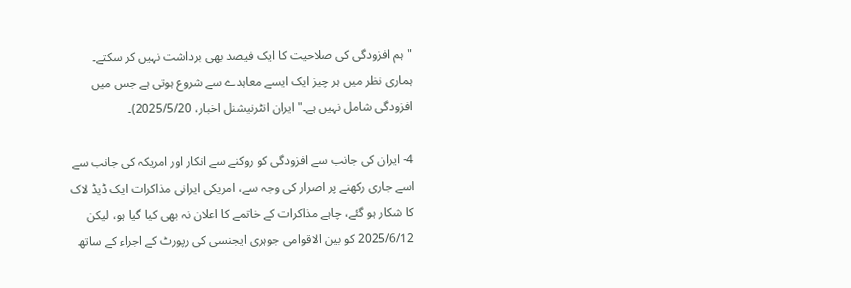"ہم افزودگی کی صلاحیت کا ایک فیصد بھی برداشت نہیں کر سکتے۔ ہماری نظر میں ہر چیز ایک ایسے معاہدے سے شروع ہوتی ہے جس میں افزودگی شامل نہیں ہے۔" ایران انٹرنیشنل اخبار، 2025/5/20)۔

4- ایران کی جانب سے افزودگی کو روکنے سے انکار اور امریکہ کی جانب سے اسے جاری رکھنے پر اصرار کی وجہ سے، امریکی ایرانی مذاکرات ایک ڈیڈ لاک کا شکار ہو گئے، چاہے مذاکرات کے خاتمے کا اعلان نہ بھی کیا گیا ہو، لیکن 2025/6/12 کو بین الاقوامی جوہری ایجنسی کی رپورٹ کے اجراء کے ساتھ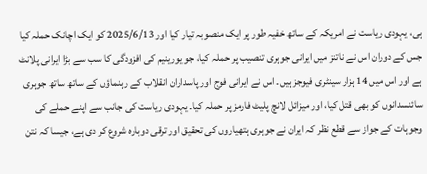ہی، یہودی ریاست نے امریکہ کے ساتھ خفیہ طور پر ایک منصوبہ تیار کیا اور 2025/6/13 کو ایک اچانک حملہ کیا جس کے دوران اس نے ناتنز میں ایرانی جوہری تنصیب پر حملہ کیا، جو یورینیم کی افزودگی کا سب سے بڑا ایرانی پلانٹ ہے اور اس میں 14 ہزار سینٹری فیوجز ہیں۔ اس نے ایرانی فوج اور پاسداران انقلاب کے رہنماؤں کے ساتھ ساتھ جوہری سائنسدانوں کو بھی قتل کیا، اور میزائل لانچ پلیٹ فارمز پر حملہ کیا۔ یہودی ریاست کی جانب سے اپنے حملے کی وجوہات کے جواز سے قطع نظر کہ ایران نے جوہری ہتھیاروں کی تحقیق اور ترقی دوبارہ شروع کر دی ہے، جیسا کہ نتن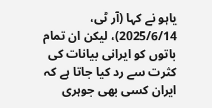یاہو نے کہا (آر ٹی، 2025/6/14)، لیکن ان تمام باتوں کو ایرانی بیانات کی کثرت سے رد کیا جاتا ہے کہ ایران کسی بھی جوہری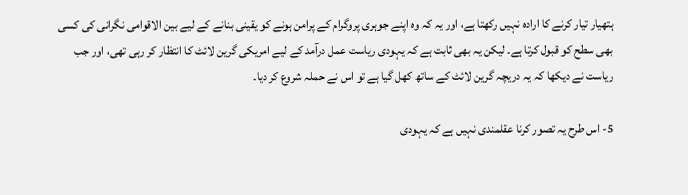ہتھیار تیار کرنے کا ارادہ نہیں رکھتا ہے، اور یہ کہ وہ اپنے جوہری پروگرام کے پرامن ہونے کو یقینی بنانے کے لیے بین الاقوامی نگرانی کی کسی بھی سطح کو قبول کرتا ہے۔ لیکن یہ بھی ثابت ہے کہ یہودی ریاست عمل درآمد کے لیے امریکی گرین لائٹ کا انتظار کر رہی تھی، اور جب ریاست نے دیکھا کہ یہ دریچہ گرین لائٹ کے ساتھ کھل گیا ہے تو اس نے حملہ شروع کر دیا۔

5- اس طرح یہ تصور کرنا عقلمندی نہیں ہے کہ یہودی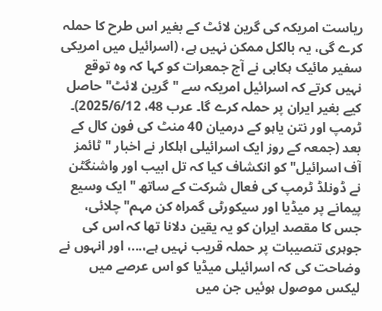ریاست امریکہ کی گرین لائٹ کے بغیر اس طرح کا حملہ کرے گی، یہ بالکل ممکن نہیں ہے، (اسرائیل میں امریکی سفیر مائیک ہکابی نے آج جمعرات کو کہا کہ وہ توقع نہیں کرتے کہ اسرائیل امریکہ سے "گرین لائٹ" حاصل کیے بغیر ایران پر حملہ کرے گا۔ عرب 48، 2025/6/12)۔ ٹرمپ اور نتن یاہو کے درمیان 40 منٹ کی فون کال کے بعد (جمعہ کے روز ایک اسرائیلی اہلکار نے اخبار "ٹائمز آف اسرائیل" کو انکشاف کیا کہ تل ابیب اور واشنگٹن نے ڈونلڈ ٹرمپ کی فعال شرکت کے ساتھ "ایک وسیع پیمانے پر میڈیا اور سیکورٹی گمراہ کن مہم" چلائی، جس کا مقصد ایران کو یہ یقین دلانا تھا کہ اس کی جوہری تنصیبات پر حملہ قریب نہیں ہے،...، اور انہوں نے وضاحت کی کہ اسرائیلی میڈیا کو اس عرصے میں لیکس موصول ہوئیں جن میں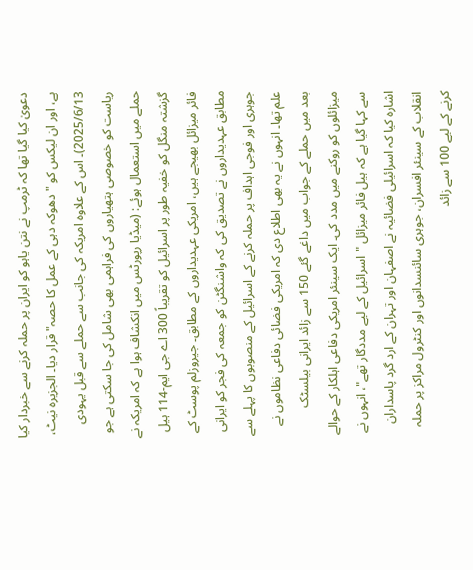دعویٰ کیا گیا تھا کہ ٹرمپ نے نتن یاہو کو ایران پر حملہ کرنے سے خبردار کیا ہے، اور ان لیکس کو "دھوکہ دہی کے عمل کا حصہ" قرار دیا۔ الجزیرہ نیٹ، 2025/6/13)۔ اس کے علاوہ امریکہ کی جانب سے حملے سے قبل یہودی ریاست کو خصوصی ہتھیاروں کی فراہمی بھی شامل کی جا سکتی ہے جو حملے میں استعمال ہوئے: (میڈیا رپورٹس میں انکشاف ہوا ہے کہ امریکہ نے گزشتہ منگل کو خفیہ طور پر اسرائیل کو تقریباً 300 اے جی ایم-114 ہیل فائر میزائل بھیجے ہیں، امریکی عہدیداروں کے مطابق۔ جیروزلم پوسٹ کے مطابق عہدیداروں نے تصدیق کی کہ واشنگٹن کو جمعہ کی فجر کو ایرانی جوہری اور فوجی اہداف پر حملہ کرنے کے اسرائیل کے منصوبوں کا پہلے سے علم تھا۔ انہوں نے یہ بھی اطلاع دی کہ امریکی فضائی دفاعی نظاموں نے بعد میں حملے کے جواب میں داغے گئے 150 سے زائد ایرانی بیلسٹک میزائلوں کو روکنے میں مدد کی۔ ایک سینئر امریکی دفاعی اہلکار کے حوالے سے کہا گیا ہے کہ ہیل فائر میزائل "اسرائیل کے لیے مددگار تھے"، انہوں نے اشارہ کیا کہ اسرائیلی فضائیہ نے اصفہان اور تہران کے ارد گرد پاسداران انقلاب کے سینئر افسران، جوہری سائنسدانوں اور کنٹرول مراکز پر حملہ کرنے کے لیے 100 سے زائد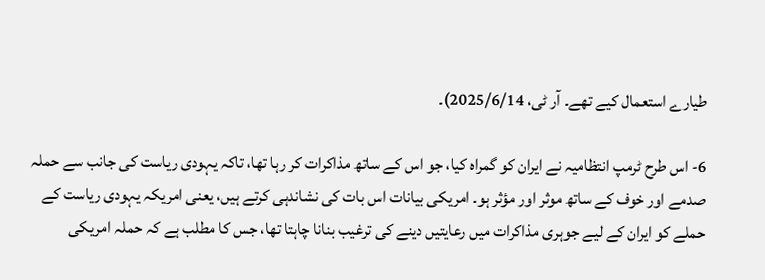طیارے استعمال کیے تھے۔ آر ٹی، 2025/6/14)۔

6- اس طرح ٹرمپ انتظامیہ نے ایران کو گمراہ کیا، جو اس کے ساتھ مذاکرات کر رہا تھا، تاکہ یہودی ریاست کی جانب سے حملہ صدمے اور خوف کے ساتھ موثر اور مؤثر ہو۔ امریکی بیانات اس بات کی نشاندہی کرتے ہیں، یعنی امریکہ یہودی ریاست کے حملے کو ایران کے لیے جوہری مذاکرات میں رعایتیں دینے کی ترغیب بنانا چاہتا تھا، جس کا مطلب ہے کہ حملہ امریکی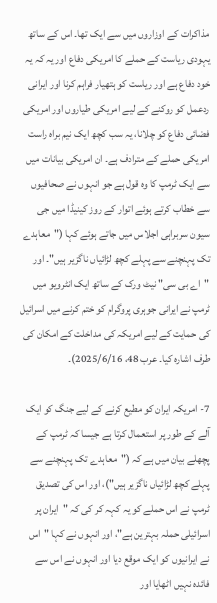مذاکرات کے اوزاروں میں سے ایک تھا۔ اس کے ساتھ یہودی ریاست کے حملے کا امریکی دفاع اور یہ کہ یہ خود دفاع ہے اور ریاست کو ہتھیار فراہم کرنا اور ایرانی ردعمل کو روکنے کے لیے امریکی طیاروں اور امریکی فضائی دفاع کو چلانا، یہ سب کچھ ایک نیم براہ راست امریکی حملے کے مترادف ہے۔ ان امریکی بیانات میں سے ایک ٹرمپ کا وہ قول ہے جو انہوں نے صحافیوں سے خطاب کرتے ہوئے اتوار کے روز کینیڈا میں جی سیون سربراہی اجلاس میں جاتے ہوئے کہا ("معاہدے تک پہنچنے سے پہلے کچھ لڑائیاں ناگزیر ہیں"۔ اور "اے بی سی" نیٹ ورک کے ساتھ ایک انٹرویو میں ٹرمپ نے ایرانی جوہری پروگرام کو ختم کرنے میں اسرائیل کی حمایت کے لیے امریکہ کی مداخلت کے امکان کی طرف اشارہ کیا۔ عرب 48، 2025/6/16)۔

7- امریکہ ایران کو مطیع کرنے کے لیے جنگ کو ایک آلے کے طور پر استعمال کرتا ہے جیسا کہ ٹرمپ کے پچھلے بیان میں ہے کہ ("معاہدے تک پہنچنے سے پہلے کچھ لڑائیاں ناگزیر ہیں")، اور اس کی تصدیق ٹرمپ نے اس حملے کو یہ کہہ کر کی کہ "ایران پر اسرائیلی حملہ بہترین ہے"، اور انہوں نے کہا "اس نے ایرانیوں کو ایک موقع دیا اور انہوں نے اس سے فائدہ نہیں اٹھایا اور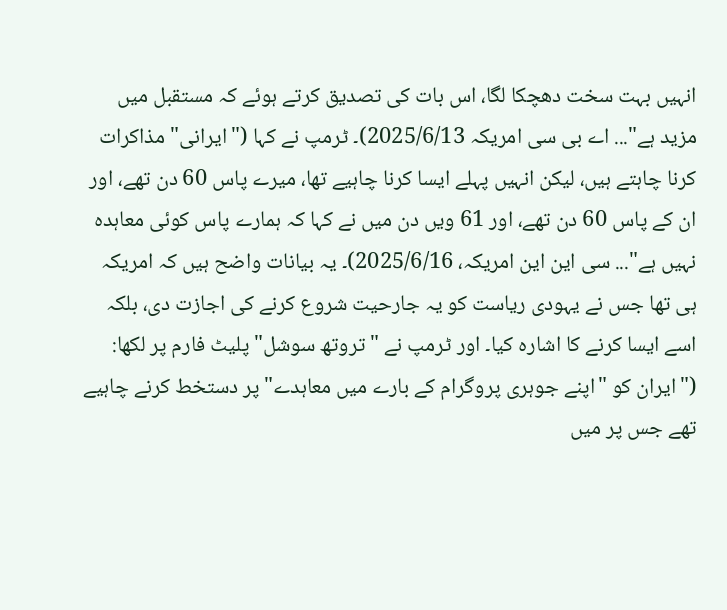انہیں بہت سخت دھچکا لگا، اس بات کی تصدیق کرتے ہوئے کہ مستقبل میں مزید ہے"... اے بی سی امریکہ 2025/6/13)۔ ٹرمپ نے کہا ("ایرانی" مذاکرات کرنا چاہتے ہیں، لیکن انہیں پہلے ایسا کرنا چاہیے تھا، میرے پاس 60 دن تھے، اور ان کے پاس 60 دن تھے، اور 61 ویں دن میں نے کہا کہ ہمارے پاس کوئی معاہدہ نہیں ہے"... سی این این امریکہ، 2025/6/16)۔ یہ بیانات واضح ہیں کہ امریکہ ہی تھا جس نے یہودی ریاست کو یہ جارحیت شروع کرنے کی اجازت دی، بلکہ اسے ایسا کرنے کا اشارہ کیا۔ اور ٹرمپ نے "تروتھ سوشل" پلیٹ فارم پر لکھا: ("ایران کو "اپنے جوہری پروگرام کے بارے میں معاہدے" پر دستخط کرنے چاہیے تھے جس پر میں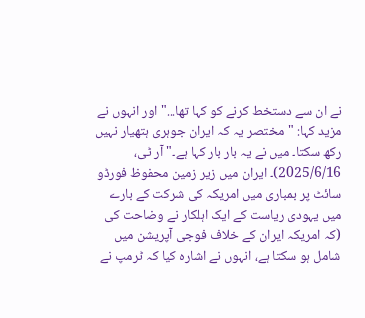نے ان سے دستخط کرنے کو کہا تھا..." اور انہوں نے مزید کہا: "مختصر یہ کہ ایران جوہری ہتھیار نہیں رکھ سکتا۔ میں نے یہ بار بار کہا ہے۔" آر ٹی، 2025/6/16)۔ ایران میں زیر زمین محفوظ فورڈو سائٹ پر بمباری میں امریکہ کی شرکت کے بارے میں یہودی ریاست کے ایک اہلکار نے وضاحت کی (کہ امریکہ ایران کے خلاف فوجی آپریشن میں شامل ہو سکتا ہے، انہوں نے اشارہ کیا کہ ٹرمپ نے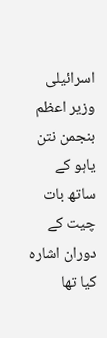اسرائیلی وزیر اعظم بنجمن نتن یاہو کے ساتھ بات چیت کے دوران اشارہ کیا تھا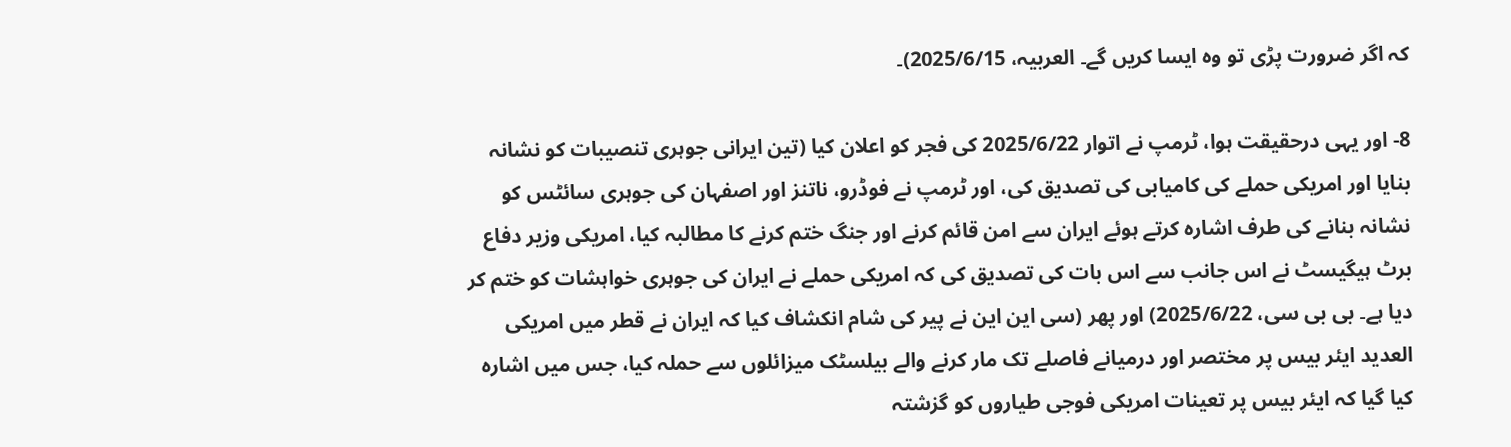کہ اگر ضرورت پڑی تو وہ ایسا کریں گے۔ العربیہ، 2025/6/15)۔

8- اور یہی درحقیقت ہوا، ٹرمپ نے اتوار 2025/6/22 کی فجر کو اعلان کیا (تین ایرانی جوہری تنصیبات کو نشانہ بنایا اور امریکی حملے کی کامیابی کی تصدیق کی، اور ٹرمپ نے فوڈرو، ناتنز اور اصفہان کی جوہری سائٹس کو نشانہ بنانے کی طرف اشارہ کرتے ہوئے ایران سے امن قائم کرنے اور جنگ ختم کرنے کا مطالبہ کیا، امریکی وزیر دفاع برٹ ہیگیسٹ نے اس جانب سے اس بات کی تصدیق کی کہ امریکی حملے نے ایران کی جوہری خواہشات کو ختم کر دیا ہے۔ بی بی سی، 2025/6/22) اور پھر (سی این این نے پیر کی شام انکشاف کیا کہ ایران نے قطر میں امریکی العدید ایئر بیس پر مختصر اور درمیانے فاصلے تک مار کرنے والے بیلسٹک میزائلوں سے حملہ کیا، جس میں اشارہ کیا گیا کہ ایئر بیس پر تعینات امریکی فوجی طیاروں کو گزشتہ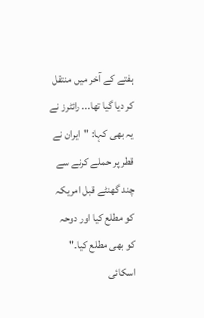ہفتے کے آخر میں منتقل کر دیا گیا تھا... رائٹرز نے یہ بھی کہا: "ایران نے قطر پر حملے کرنے سے چند گھنٹے قبل امریکہ کو مطلع کیا اور دوحہ کو بھی مطلع کیا۔" اسکائی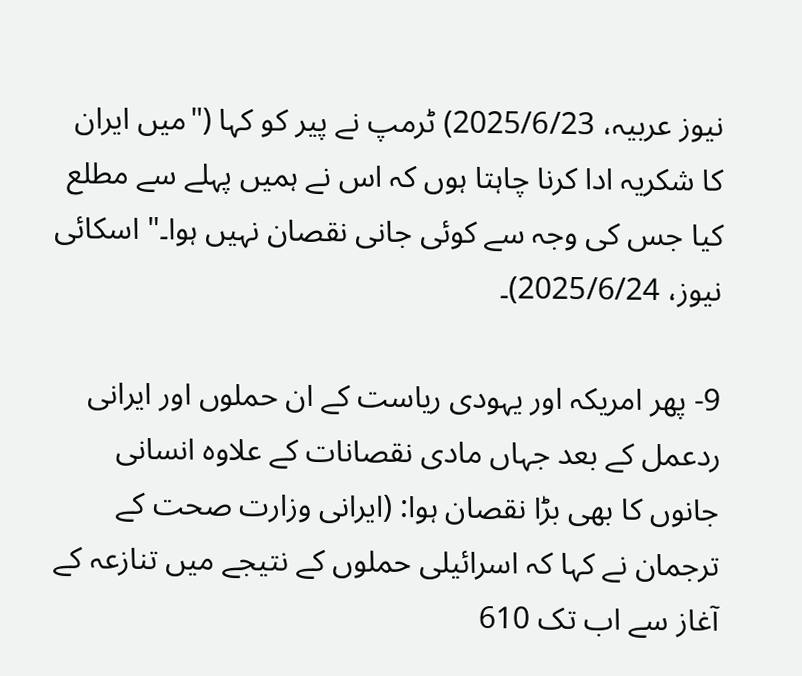نیوز عربیہ، 2025/6/23) ٹرمپ نے پیر کو کہا ("میں ایران کا شکریہ ادا کرنا چاہتا ہوں کہ اس نے ہمیں پہلے سے مطلع کیا جس کی وجہ سے کوئی جانی نقصان نہیں ہوا۔" اسکائی نیوز، 2025/6/24)۔

9- پھر امریکہ اور یہودی ریاست کے ان حملوں اور ایرانی ردعمل کے بعد جہاں مادی نقصانات کے علاوہ انسانی جانوں کا بھی بڑا نقصان ہوا: (ایرانی وزارت صحت کے ترجمان نے کہا کہ اسرائیلی حملوں کے نتیجے میں تنازعہ کے آغاز سے اب تک 610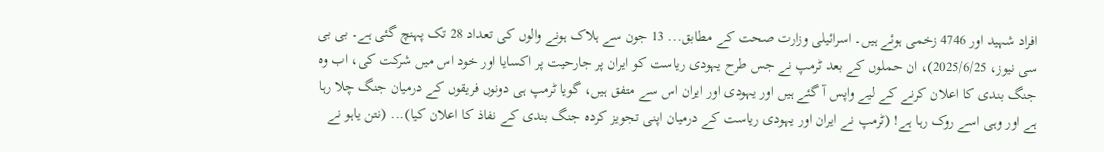افراد شہید اور 4746 زخمی ہوئے ہیں۔ اسرائیلی وزارت صحت کے مطابق... 13 جون سے ہلاک ہونے والوں کی تعداد 28 تک پہنچ گئی ہے۔ بی بی سی نیوز، 2025/6/25)، ان حملوں کے بعد ٹرمپ نے جس طرح یہودی ریاست کو ایران پر جارحیت پر اکسایا اور خود اس میں شرکت کی، اب وہ جنگ بندی کا اعلان کرنے کے لیے واپس آ گئے ہیں اور یہودی اور ایران اس سے متفق ہیں، گویا ٹرمپ ہی دونوں فریقوں کے درمیان جنگ چلا رہا ہے اور وہی اسے روک رہا ہے! (ٹرمپ نے ایران اور یہودی ریاست کے درمیان اپنی تجویز کردہ جنگ بندی کے نفاذ کا اعلان کیا)... (نتن یاہو نے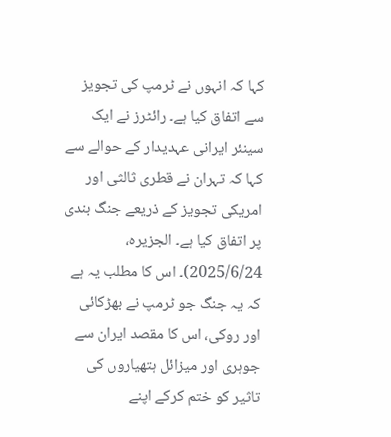کہا کہ انہوں نے ٹرمپ کی تجویز سے اتفاق کیا ہے۔ رائٹرز نے ایک سینئر ایرانی عہدیدار کے حوالے سے کہا کہ تہران نے قطری ثالثی اور امریکی تجویز کے ذریعے جنگ بندی پر اتفاق کیا ہے۔ الجزیرہ، 2025/6/24)۔ اس کا مطلب یہ ہے کہ یہ جنگ جو ٹرمپ نے بھڑکائی اور روکی، اس کا مقصد ایران سے جوہری اور میزائل ہتھیاروں کی تاثیر کو ختم کرکے اپنے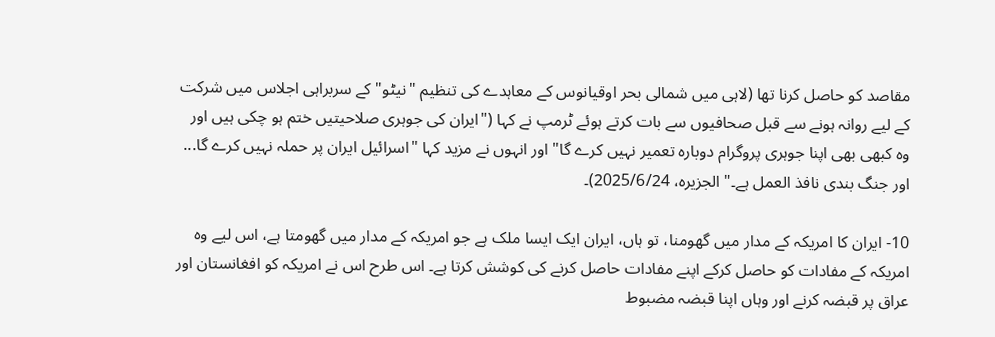مقاصد کو حاصل کرنا تھا (لاہی میں شمالی بحر اوقیانوس کے معاہدے کی تنظیم "نیٹو" کے سربراہی اجلاس میں شرکت کے لیے روانہ ہونے سے قبل صحافیوں سے بات کرتے ہوئے ٹرمپ نے کہا ("ایران کی جوہری صلاحیتیں ختم ہو چکی ہیں اور وہ کبھی بھی اپنا جوہری پروگرام دوبارہ تعمیر نہیں کرے گا" اور انہوں نے مزید کہا "اسرائیل ایران پر حملہ نہیں کرے گا... اور جنگ بندی نافذ العمل ہے۔" الجزیرہ، 2025/6/24)۔

10- ایران کا امریکہ کے مدار میں گھومنا، تو ہاں، ایران ایک ایسا ملک ہے جو امریکہ کے مدار میں گھومتا ہے، اس لیے وہ امریکہ کے مفادات کو حاصل کرکے اپنے مفادات حاصل کرنے کی کوشش کرتا ہے۔ اس طرح اس نے امریکہ کو افغانستان اور عراق پر قبضہ کرنے اور وہاں اپنا قبضہ مضبوط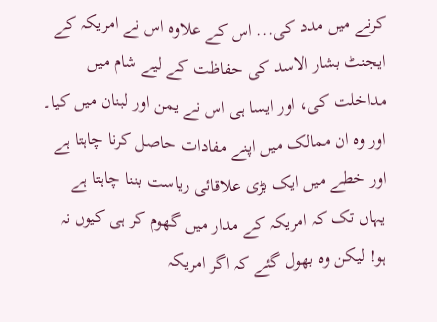کرنے میں مدد کی... اس کے علاوہ اس نے امریکہ کے ایجنٹ بشار الاسد کی حفاظت کے لیے شام میں مداخلت کی، اور ایسا ہی اس نے یمن اور لبنان میں کیا۔ اور وہ ان ممالک میں اپنے مفادات حاصل کرنا چاہتا ہے اور خطے میں ایک بڑی علاقائی ریاست بننا چاہتا ہے یہاں تک کہ امریکہ کے مدار میں گھوم کر ہی کیوں نہ ہو! لیکن وہ بھول گئے کہ اگر امریکہ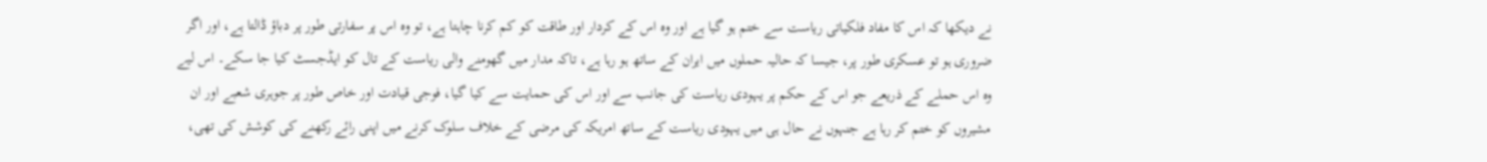نے دیکھا کہ اس کا مفاد فلکیاتی ریاست سے ختم ہو گیا ہے اور وہ اس کے کردار اور طاقت کو کم کرنا چاہتا ہے، تو وہ اس پر سفارتی طور پر دباؤ ڈالتا ہے، اور اگر ضروری ہو تو عسکری طور پر، جیسا کہ حالیہ حملوں میں ایران کے ساتھ ہو رہا ہے، تاکہ مدار میں گھومنے والی ریاست کے تال کو ایڈجسٹ کیا جا سکے۔ اس لیے وہ اس حملے کے ذریعے جو اس کے حکم پر یہودی ریاست کی جانب سے اور اس کی حمایت سے کیا گیا، فوجی قیادت اور خاص طور پر جوہری شعبے اور ان مشیروں کو ختم کر رہا ہے جنہوں نے حال ہی میں یہودی ریاست کے ساتھ امریکہ کی مرضی کے خلاف سلوک کرنے میں اپنی رائے رکھنے کی کوشش کی تھی،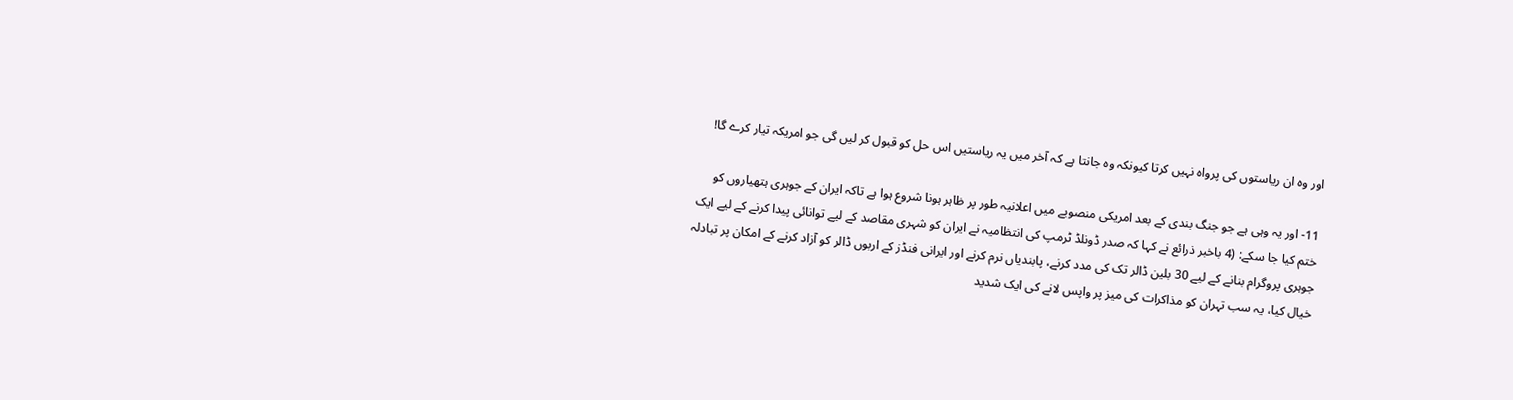اور وہ ان ریاستوں کی پرواہ نہیں کرتا کیونکہ وہ جانتا ہے کہ آخر میں یہ ریاستیں اس حل کو قبول کر لیں گی جو امریکہ تیار کرے گا!

11- اور یہ وہی ہے جو جنگ بندی کے بعد امریکی منصوبے میں اعلانیہ طور پر ظاہر ہونا شروع ہوا ہے تاکہ ایران کے جوہری ہتھیاروں کو ختم کیا جا سکے: (4 باخبر ذرائع نے کہا کہ صدر ڈونلڈ ٹرمپ کی انتظامیہ نے ایران کو شہری مقاصد کے لیے توانائی پیدا کرنے کے لیے ایک جوہری پروگرام بنانے کے لیے 30 بلین ڈالر تک کی مدد کرنے، پابندیاں نرم کرنے اور ایرانی فنڈز کے اربوں ڈالر کو آزاد کرنے کے امکان پر تبادلہ خیال کیا، یہ سب تہران کو مذاکرات کی میز پر واپس لانے کی ایک شدید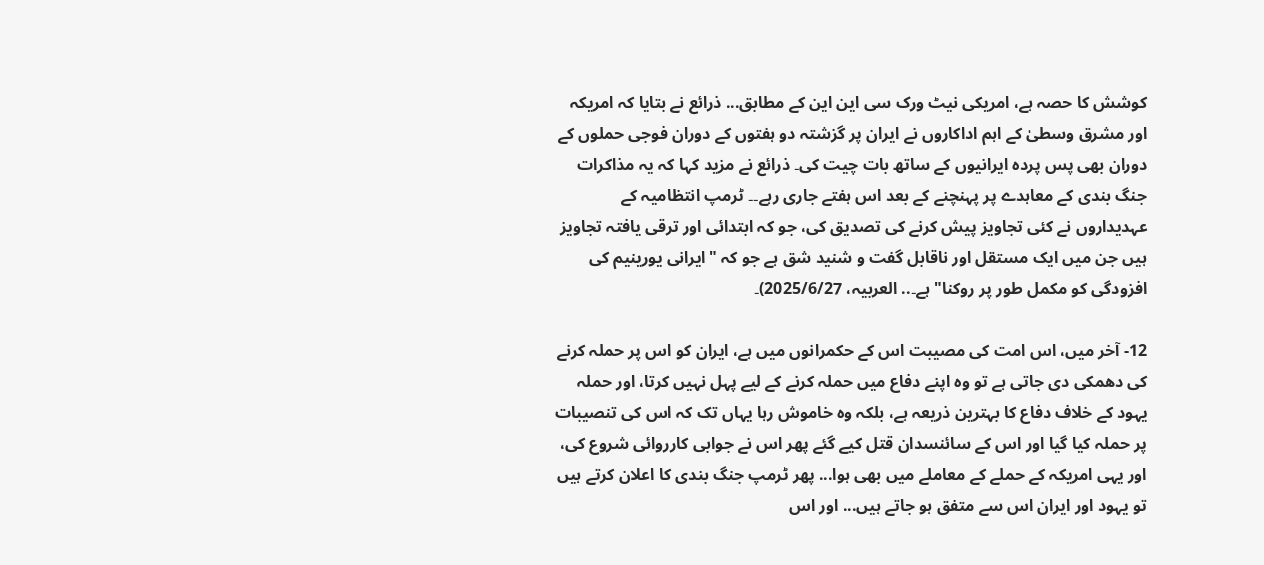کوشش کا حصہ ہے، امریکی نیٹ ورک سی این این کے مطابق... ذرائع نے بتایا کہ امریکہ اور مشرق وسطیٰ کے اہم اداکاروں نے ایران پر گزشتہ دو ہفتوں کے دوران فوجی حملوں کے دوران بھی پس پردہ ایرانیوں کے ساتھ بات چیت کی۔ ذرائع نے مزید کہا کہ یہ مذاکرات جنگ بندی کے معاہدے پر پہنچنے کے بعد اس ہفتے جاری رہے۔۔ ٹرمپ انتظامیہ کے عہدیداروں نے کئی تجاویز پیش کرنے کی تصدیق کی، جو کہ ابتدائی اور ترقی یافتہ تجاویز ہیں جن میں ایک مستقل اور ناقابل گفت و شنید شق ہے جو کہ "ایرانی یورینیم کی افزودگی کو مکمل طور پر روکنا" ہے۔.. العربیہ، 2025/6/27)۔

12- آخر میں، اس امت کی مصیبت اس کے حکمرانوں میں ہے، ایران کو اس پر حملہ کرنے کی دھمکی دی جاتی ہے تو وہ اپنے دفاع میں حملہ کرنے کے لیے پہل نہیں کرتا، اور حملہ یہود کے خلاف دفاع کا بہترین ذریعہ ہے، بلکہ وہ خاموش رہا یہاں تک کہ اس کی تنصیبات پر حملہ کیا گیا اور اس کے سائنسدان قتل کیے گئے پھر اس نے جوابی کارروائی شروع کی، اور یہی امریکہ کے حملے کے معاملے میں بھی ہوا... پھر ٹرمپ جنگ بندی کا اعلان کرتے ہیں تو یہود اور ایران اس سے متفق ہو جاتے ہیں... اور اس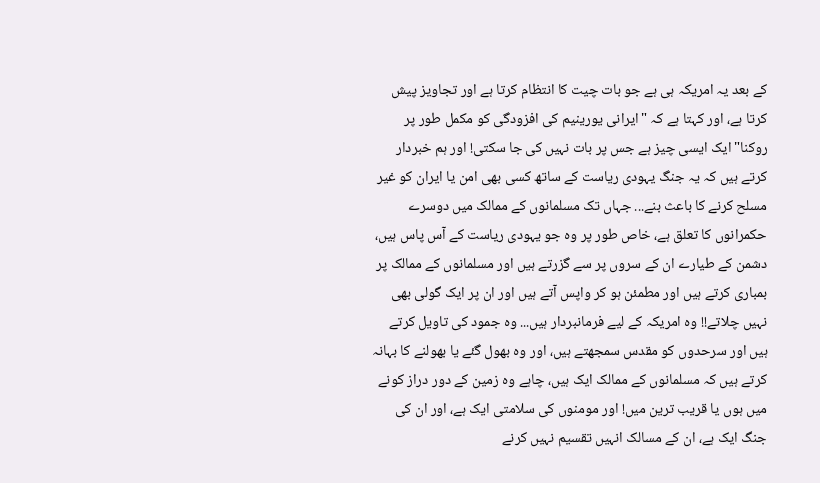کے بعد یہ امریکہ ہی ہے جو بات چیت کا انتظام کرتا ہے اور تجاویز پیش کرتا ہے، اور کہتا ہے کہ "ایرانی یورینیم کی افزودگی کو مکمل طور پر روکنا" ایک ایسی چیز ہے جس پر بات نہیں کی جا سکتی! اور ہم خبردار کرتے ہیں کہ یہ جنگ یہودی ریاست کے ساتھ کسی بھی امن یا ایران کو غیر مسلح کرنے کا باعث بنے... جہاں تک مسلمانوں کے ممالک میں دوسرے حکمرانوں کا تعلق ہے، خاص طور پر وہ جو یہودی ریاست کے آس پاس ہیں، دشمن کے طیارے ان کے سروں پر سے گزرتے ہیں اور مسلمانوں کے ممالک پر بمباری کرتے ہیں اور مطمئن ہو کر واپس آتے ہیں اور ان پر ایک گولی بھی نہیں چلاتے!! وہ امریکہ کے لیے فرمانبردار ہیں... وہ جمود کی تاویل کرتے ہیں اور سرحدوں کو مقدس سمجھتے ہیں، اور وہ بھول گئے یا بھولنے کا بہانہ کرتے ہیں کہ مسلمانوں کے ممالک ایک ہیں، چاہے وہ زمین کے دور دراز کونے میں ہوں یا قریب ترین میں! اور مومنوں کی سلامتی ایک ہے، اور ان کی جنگ ایک ہے، ان کے مسالک انہیں تقسیم نہیں کرنے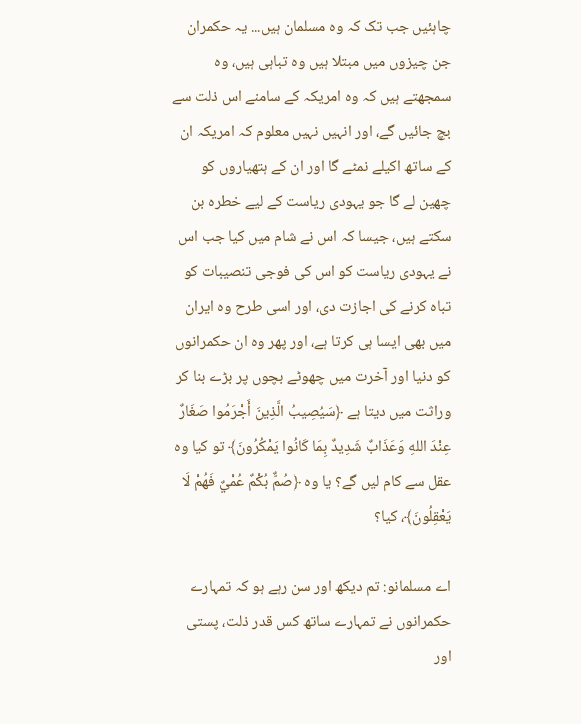چاہئیں جب تک کہ وہ مسلمان ہیں... یہ حکمران جن چیزوں میں مبتلا ہیں وہ تباہی ہیں، وہ سمجھتے ہیں کہ وہ امریکہ کے سامنے اس ذلت سے بچ جائیں گے، اور انہیں نہیں معلوم کہ امریکہ ان کے ساتھ اکیلے نمٹے گا اور ان کے ہتھیاروں کو چھین لے گا جو یہودی ریاست کے لیے خطرہ بن سکتے ہیں، جیسا کہ اس نے شام میں کیا جب اس نے یہودی ریاست کو اس کی فوجی تنصیبات کو تباہ کرنے کی اجازت دی، اور اسی طرح وہ ایران میں بھی ایسا ہی کرتا ہے، اور پھر وہ ان حکمرانوں کو دنیا اور آخرت میں چھوٹے بچوں پر بڑے بنا کر وراثت میں دیتا ہے ﴿سَيُصِيبُ الَّذِينَ أَجْرَمُوا صَغَارٌ عِنْدَ اللهِ وَعَذَابٌ شَدِيدٌ بِمَا كَانُوا يَمْكُرُونَ﴾ تو کیا وہ عقل سے کام لیں گے؟ یا وہ ﴿صُمٌّ بُكْمٌ عُمْيٌ فَهُمْ لَا يَعْقِلُونَ﴾، کیا؟

اے مسلمانو: تم دیکھ اور سن رہے ہو کہ تمہارے حکمرانوں نے تمہارے ساتھ کس قدر ذلت، پستی اور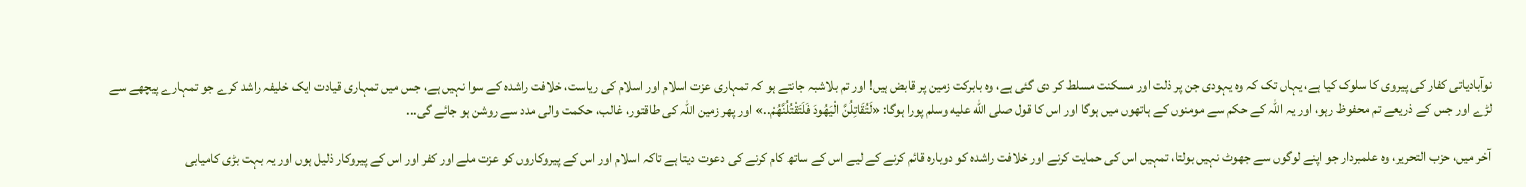نوآبادیاتی کفار کی پیروی کا سلوک کیا ہے، یہاں تک کہ وہ یہودی جن پر ذلت اور مسکنت مسلط کر دی گئی ہے، وہ بابرکت زمین پر قابض ہیں! اور تم بلاشبہ جانتے ہو کہ تمہاری عزت اسلام اور اسلام کی ریاست، خلافت راشدہ کے سوا نہیں ہے، جس میں تمہاری قیادت ایک خلیفہ راشد کرے جو تمہارے پیچھے سے لڑے اور جس کے ذریعے تم محفوظ رہو، اور یہ اللہ کے حکم سے مومنوں کے ہاتھوں میں ہوگا اور اس کا قول صلى الله عليه وسلم پورا ہوگا: «لَتُقَاتِلُنَّ الْيَهُودَ فَلَتَقْتُلُنَّهُمْ..» اور پھر زمین اللہ کی طاقتور، غالب، حکمت والی مدد سے روشن ہو جائے گی...

آخر میں، حزب التحریر، وہ علمبردار جو اپنے لوگوں سے جھوٹ نہیں بولتا، تمہیں اس کی حمایت کرنے اور خلافت راشدہ کو دوبارہ قائم کرنے کے لیے اس کے ساتھ کام کرنے کی دعوت دیتا ہے تاکہ اسلام اور اس کے پیروکاروں کو عزت ملے اور کفر اور اس کے پیروکار ذلیل ہوں اور یہ بہت بڑی کامیابی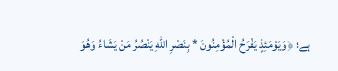ہے؛ ﴿وَيَوْمَئِذٍ يَفْرَحُ الْمُؤْمِنُونَ * بِنَصْرِ اللهِ يَنْصُرُ مَنْ يَشَاءُ وَهُوَ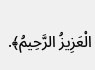الْعَزِيزُ الرَّحِيمُ﴾.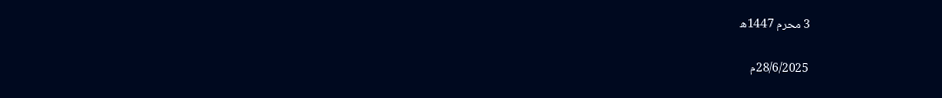3 محرم 1447ھ

28/6/2025م